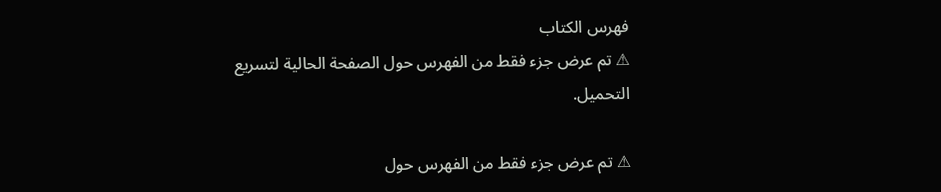فهرس الكتاب
⚠ تم عرض جزء فقط من الفهرس حول الصفحة الحالية لتسريع التحميل.

⚠ تم عرض جزء فقط من الفهرس حول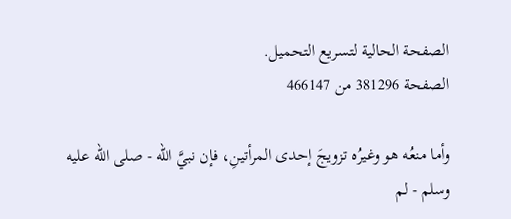الصفحة الحالية لتسريع التحميل.
الصفحة 381296 من 466147

وأما منعُه هو وغيرُه تزويجَ إحدى المرأتينِ، فإن نبيَّ الله - صلى الله عليه وسلم - لم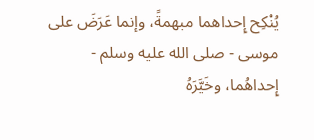يُنْكِح إِحداهما مبهمةً، وإنما عَرَضَ على موسى - صلى الله عليه وسلم - إِحداهُما، وخَيَّرَهُ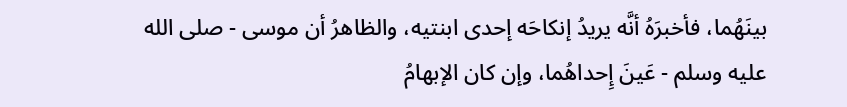بينَهُما، فأخبرَهُ أنَّه يريدُ إنكاحَه إحدى ابنتيه، والظاهرُ أن موسى - صلى الله عليه وسلم - عَينَ إِحداهُما، وإن كان الإبهامُ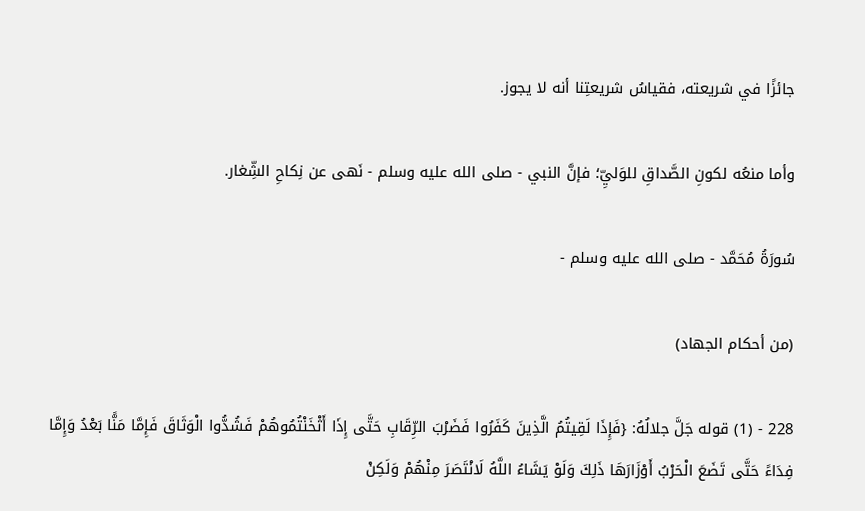جائزًا في شريعته، فقياسُ شريعتِنا أنه لا يجوز.

وأما منعُه لكونِ الصَّداقِ للوَليِّ؛ فإنَّ النبي - صلى الله عليه وسلم - نَهى عن نِكاحِ الشِّغار.

سُورَةُ مُحَمَّد - صلى الله عليه وسلم -

(من أحكام الجهاد)

228 - (1) قوله جَلَّ جلالُهُ: {فَإِذَا لَقِيتُمُ الَّذِينَ كَفَرُوا فَضَرْبَ الرِّقَابِ حَتَّى إِذَا أَثْخَنْتُمُوهُمْ فَشُدُّوا الْوَثَاقَ فَإِمَّا مَنًّا بَعْدُ وَإِمَّا فِدَاءً حَتَّى تَضَعَ الْحَرْبُ أَوْزَارَهَا ذَلِكَ وَلَوْ يَشَاءُ اللَّهُ لَانْتَصَرَ مِنْهُمْ وَلَكِنْ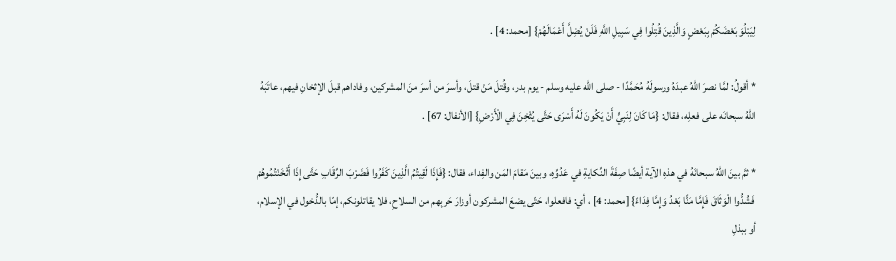لِيَبْلُوَ بَعْضَكُمْ بِبَعْضٍ وَالَّذِينَ قُتِلُوا فِي سَبِيلِ اللَّهِ فَلَنْ يُضِلَّ أَعْمَالَهُمْ} [محمد: 4] .

* أقولُ: لمَّا نصرَ اللهُ عبدَهُ ورسولَهُ مُحَمَّدًا - صلى الله عليه وسلم - يوم بدر، وقُتلَ مَنْ قتلَ، وأسرَ من أسرَ منَ المشركين، وفاداهم قبلَ الإثخانِ فيهم، عاتَبَهُ اللهُ سبحانَه على فعلِه، فقال: {مَا كَانَ لِنَبِيٍّ أَنْ يَكُونَ لَهُ أَسْرَى حَتَّى يُثْخِنَ فِي الْأَرْضِ} [الأنفال: 67] .

* ثمَّ بينَ اللهُ سبحانَهُ في هذهِ الآية أيضًا صِفَةَ النِّكايةِ في عَدُوِّهِ، وبينَ مَقامَ المَن والفِداء، فقال: {فَإِذَا لَقِيتُمُ الَّذِينَ كَفَرُوا فَضَرْبَ الرِّقَابِ حَتَّى إِذَا أَثْخَنْتُمُوهُمْ فَشُدُّوا الْوَثَاقَ فَإِمَّا مَنًّا بَعْدُ وَإِمَّا فِدَاءً} [محمد: 4] ، أي: فافعلوا، حَتّى يضعَ المشركون أوزارَ حَربِهم من السلاحِ، فلا يقاتلونكم، إمّا بالدُّخول في الإسلام، أو ببذلِ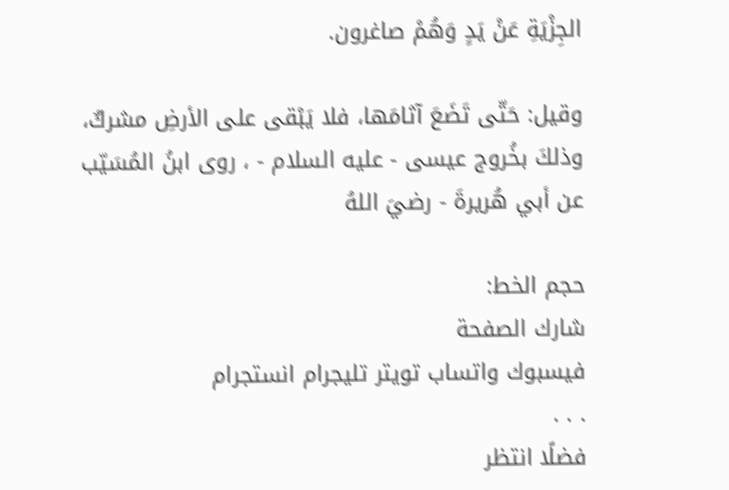الجِزْيَةِ عَنْ يَدٍ وَهُمْ صاغرون.

وقيل: حَتّى تَضَعَ آثامَها، فلا يَبْقى على الأرضِ مشركٌ، وذلكَ بخُروج عيسى - عليه السلام - ، روى ابنُ المُسَيّب عن أبي هُريرةَ - رضيَ اللهُ

حجم الخط:
شارك الصفحة
فيسبوك واتساب تويتر تليجرام انستجرام
. . .
فضلًا انتظر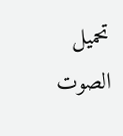تحميل الصوت